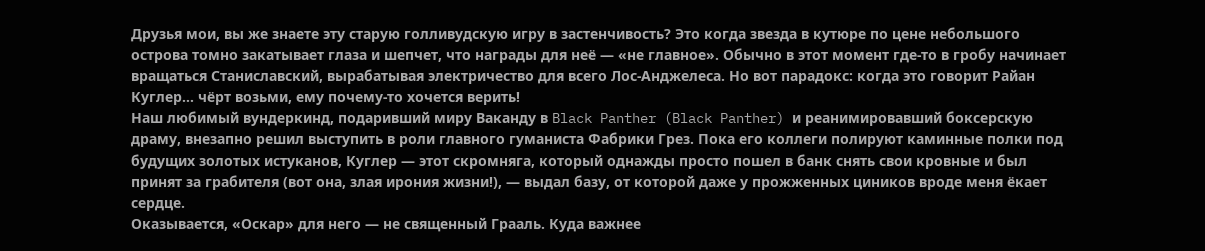Друзья мои, вы же знаете эту старую голливудскую игру в застенчивость? Это когда звезда в кутюре по цене небольшого острова томно закатывает глаза и шепчет, что награды для неё — «не главное». Обычно в этот момент где-то в гробу начинает вращаться Станиславский, вырабатывая электричество для всего Лос-Анджелеса. Но вот парадокс: когда это говорит Райан Куглер… чёрт возьми, ему почему-то хочется верить!
Наш любимый вундеркинд, подаривший миру Ваканду в Black Panther (Black Panther) и реанимировавший боксерскую драму, внезапно решил выступить в роли главного гуманиста Фабрики Грез. Пока его коллеги полируют каминные полки под будущих золотых истуканов, Куглер — этот скромняга, который однажды просто пошел в банк снять свои кровные и был принят за грабителя (вот она, злая ирония жизни!), — выдал базу, от которой даже у прожженных циников вроде меня ёкает сердце.
Оказывается, «Оскар» для него — не священный Грааль. Куда важнее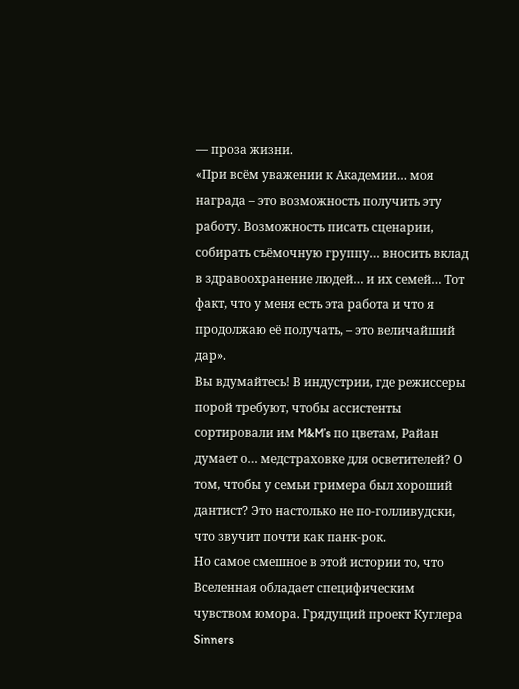— проза жизни.
«При всём уважении к Академии… моя награда – это возможность получить эту работу. Возможность писать сценарии, собирать съёмочную группу… вносить вклад в здравоохранение людей… и их семей… Тот факт, что у меня есть эта работа и что я продолжаю её получать, – это величайший дар».
Вы вдумайтесь! В индустрии, где режиссеры порой требуют, чтобы ассистенты сортировали им M&M’s по цветам, Райан думает о… медстраховке для осветителей? О том, чтобы у семьи гримера был хороший дантист? Это настолько не по-голливудски, что звучит почти как панк-рок.
Но самое смешное в этой истории то, что Вселенная обладает специфическим чувством юмора. Грядущий проект Куглера Sinners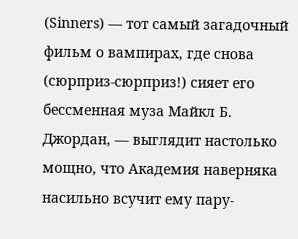(Sinners) — тот самый загадочный фильм о вампирах, где снова (сюрприз-сюрприз!) сияет его бессменная муза Майкл Б. Джордан, — выглядит настолько мощно, что Академия наверняка насильно всучит ему пару-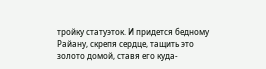тройку статуэток. И придется бедному Райану, скрепя сердце, тащить это золото домой, ставя его куда-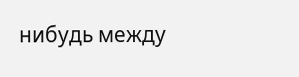нибудь между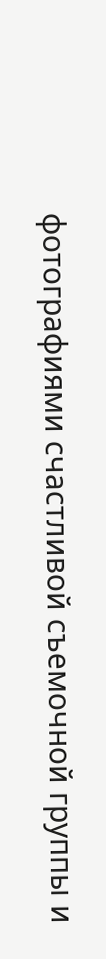фотографиями счастливой съемочной группы и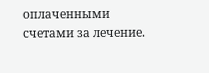оплаченными счетами за лечение.